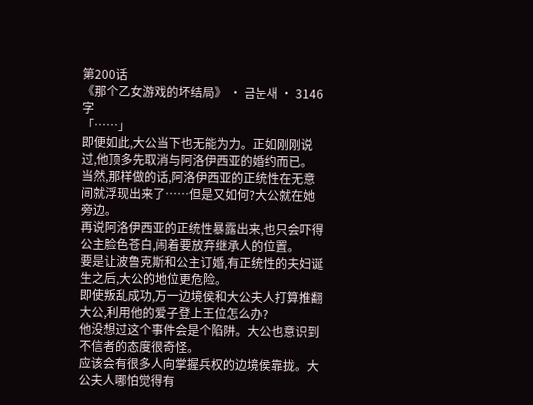第200话
《那个乙女游戏的坏结局》 · 금눈새 · 3146 字
「……」
即便如此,大公当下也无能为力。正如刚刚说过,他顶多先取消与阿洛伊西亚的婚约而已。
当然,那样做的话,阿洛伊西亚的正统性在无意间就浮现出来了……但是又如何?大公就在她旁边。
再说阿洛伊西亚的正统性暴露出来,也只会吓得公主脸色苍白,闹着要放弃继承人的位置。
要是让波鲁克斯和公主订婚,有正统性的夫妇诞生之后,大公的地位更危险。
即使叛乱成功,万一边境侯和大公夫人打算推翻大公,利用他的爱子登上王位怎么办?
他没想过这个事件会是个陷阱。大公也意识到不信者的态度很奇怪。
应该会有很多人向掌握兵权的边境侯靠拢。大公夫人哪怕觉得有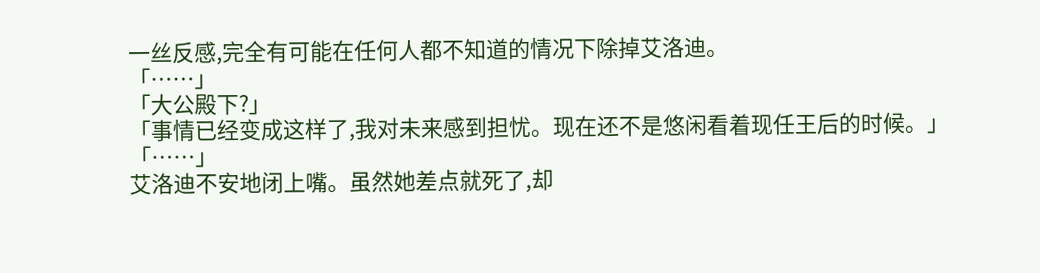一丝反感,完全有可能在任何人都不知道的情况下除掉艾洛迪。
「……」
「大公殿下?」
「事情已经变成这样了,我对未来感到担忧。现在还不是悠闲看着现任王后的时候。」
「……」
艾洛迪不安地闭上嘴。虽然她差点就死了,却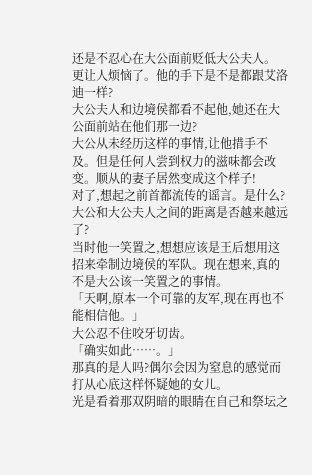还是不忍心在大公面前贬低大公夫人。
更让人烦恼了。他的手下是不是都跟艾洛迪一样?
大公夫人和边境侯都看不起他,她还在大公面前站在他们那一边?
大公从未经历这样的事情,让他措手不及。但是任何人尝到权力的滋味都会改变。顺从的妻子居然变成这个样子!
对了,想起之前首都流传的谣言。是什么?大公和大公夫人之间的距离是否越来越远了?
当时他一笑置之,想想应该是王后想用这招来牵制边境侯的军队。现在想来,真的不是大公该一笑置之的事情。
「天啊,原本一个可靠的友军,现在再也不能相信他。」
大公忍不住咬牙切齿。
「确实如此……。」
那真的是人吗?偶尔会因为窒息的感觉而打从心底这样怀疑她的女儿。
光是看着那双阴暗的眼睛在自己和祭坛之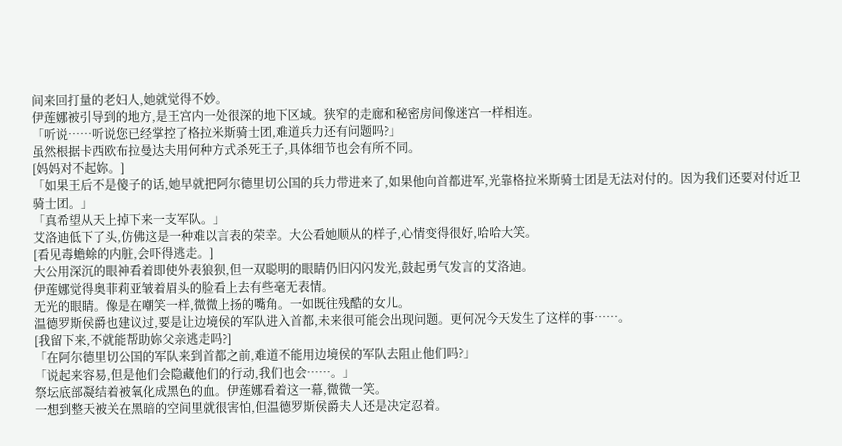间来回打量的老妇人,她就觉得不妙。
伊莲娜被引导到的地方,是王宫内一处很深的地下区域。狭窄的走廊和秘密房间像迷宫一样相连。
「听说……听说您已经掌控了格拉米斯骑士团,难道兵力还有问题吗?」
虽然根据卡西欧布拉曼达夫用何种方式杀死王子,具体细节也会有所不同。
[妈妈对不起妳。]
「如果王后不是傻子的话,她早就把阿尔德里切公国的兵力带进来了,如果他向首都进军,光靠格拉米斯骑士团是无法对付的。因为我们还要对付近卫骑士团。」
「真希望从天上掉下来一支军队。」
艾洛迪低下了头,仿佛这是一种难以言表的荣幸。大公看她顺从的样子,心情变得很好,哈哈大笑。
[看见毒蟾蜍的内脏,会吓得逃走。]
大公用深沉的眼神看着即使外表狼狈,但一双聪明的眼睛仍旧闪闪发光,鼓起勇气发言的艾洛迪。
伊莲娜觉得奥菲莉亚皱着眉头的脸看上去有些毫无表情。
无光的眼睛。像是在嘲笑一样,微微上扬的嘴角。一如既往残酷的女儿。
温德罗斯侯爵也建议过,要是让边境侯的军队进入首都,未来很可能会出现问题。更何况今天发生了这样的事……。
[我留下来,不就能帮助妳父亲逃走吗?]
「在阿尔德里切公国的军队来到首都之前,难道不能用边境侯的军队去阻止他们吗?」
「说起来容易,但是他们会隐藏他们的行动,我们也会……。」
祭坛底部凝结着被氧化成黑色的血。伊莲娜看着这一幕,微微一笑。
一想到整天被关在黑暗的空间里就很害怕,但温德罗斯侯爵夫人还是决定忍着。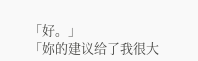「好。」
「妳的建议给了我很大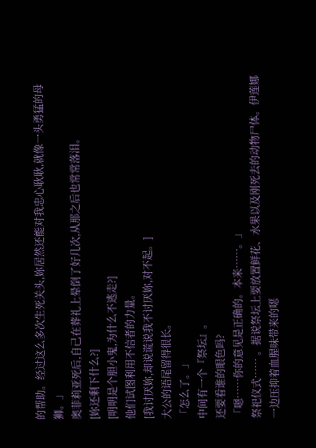的帮助。经过这么多次生死关头,妳居然还能对我忠心耿耿,就像一头勇猛的母狮。」
奥菲莉亚死后,自己在葬礼上晕倒了好几次,从那之后也常常落泪。
[妳还剩下什么?]
[明明是个胆小鬼,为什么不逃走?]
他们试图利用不信者的力量。
[我讨厌妳,却说谎说我不讨厌妳,对不起。]
大公的语尾留得很长。
「怎么了。」
中间有一个『祭坛』。
还要看谁的眼色吗?
「嗯……你的意见是正确的。本来……。」
祭祀仪式…… 。据说祭坛上要放置鲜花、水果以及刚死去的动物尸体。伊莲娜一边压抑着血腥味带来的𫫇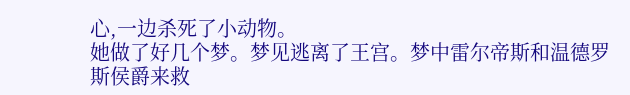心,一边杀死了小动物。
她做了好几个梦。梦见逃离了王宫。梦中雷尔帝斯和温德罗斯侯爵来救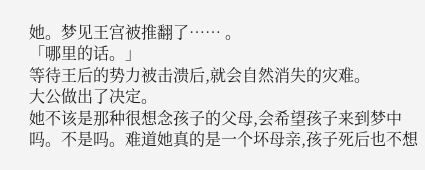她。梦见王宫被推翻了…… 。
「哪里的话。」
等待王后的势力被击溃后,就会自然消失的灾难。
大公做出了决定。
她不该是那种很想念孩子的父母,会希望孩子来到梦中吗。不是吗。难道她真的是一个坏母亲,孩子死后也不想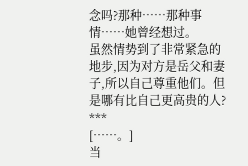念吗?那种……那种事情……她曾经想过。
虽然情势到了非常紧急的地步,因为对方是岳父和妻子,所以自己尊重他们。但是哪有比自己更高贵的人?
***
[……。]
当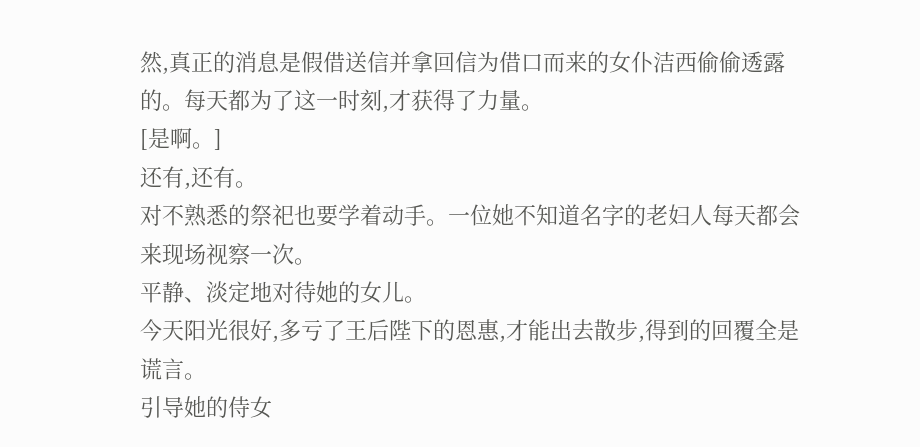然,真正的消息是假借送信并拿回信为借口而来的女仆洁西偷偷透露的。每天都为了这一时刻,才获得了力量。
[是啊。]
还有,还有。
对不熟悉的祭祀也要学着动手。一位她不知道名字的老妇人每天都会来现场视察一次。
平静、淡定地对待她的女儿。
今天阳光很好,多亏了王后陛下的恩惠,才能出去散步,得到的回覆全是谎言。
引导她的侍女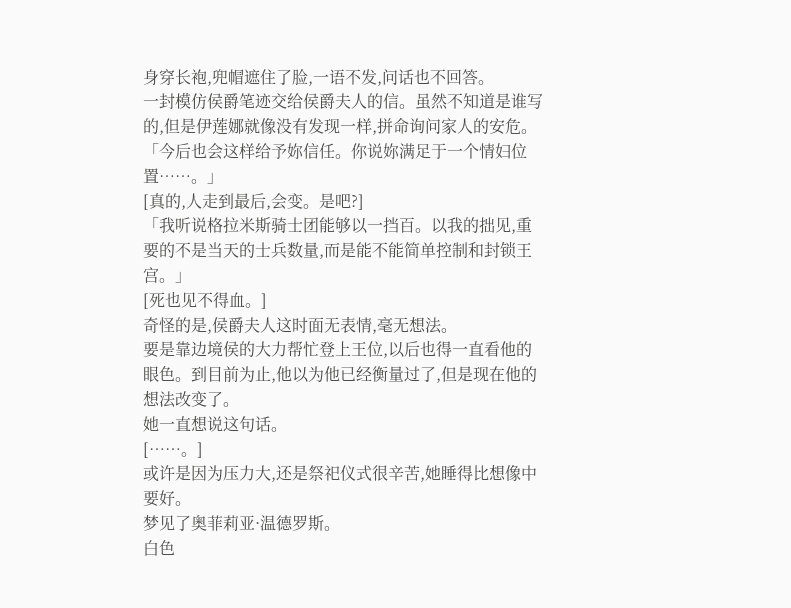身穿长袍,兜帽遮住了脸,一语不发,问话也不回答。
一封模仿侯爵笔迹交给侯爵夫人的信。虽然不知道是谁写的,但是伊莲娜就像没有发现一样,拼命询问家人的安危。
「今后也会这样给予妳信任。你说妳满足于一个情妇位置……。」
[真的,人走到最后,会变。是吧?]
「我听说格拉米斯骑士团能够以一挡百。以我的拙见,重要的不是当天的士兵数量,而是能不能简单控制和封锁王宫。」
[死也见不得血。]
奇怪的是,侯爵夫人这时面无表情,毫无想法。
要是靠边境侯的大力帮忙登上王位,以后也得一直看他的眼色。到目前为止,他以为他已经衡量过了,但是现在他的想法改变了。
她一直想说这句话。
[……。]
或许是因为压力大,还是祭祀仪式很辛苦,她睡得比想像中要好。
梦见了奥菲莉亚·温德罗斯。
白色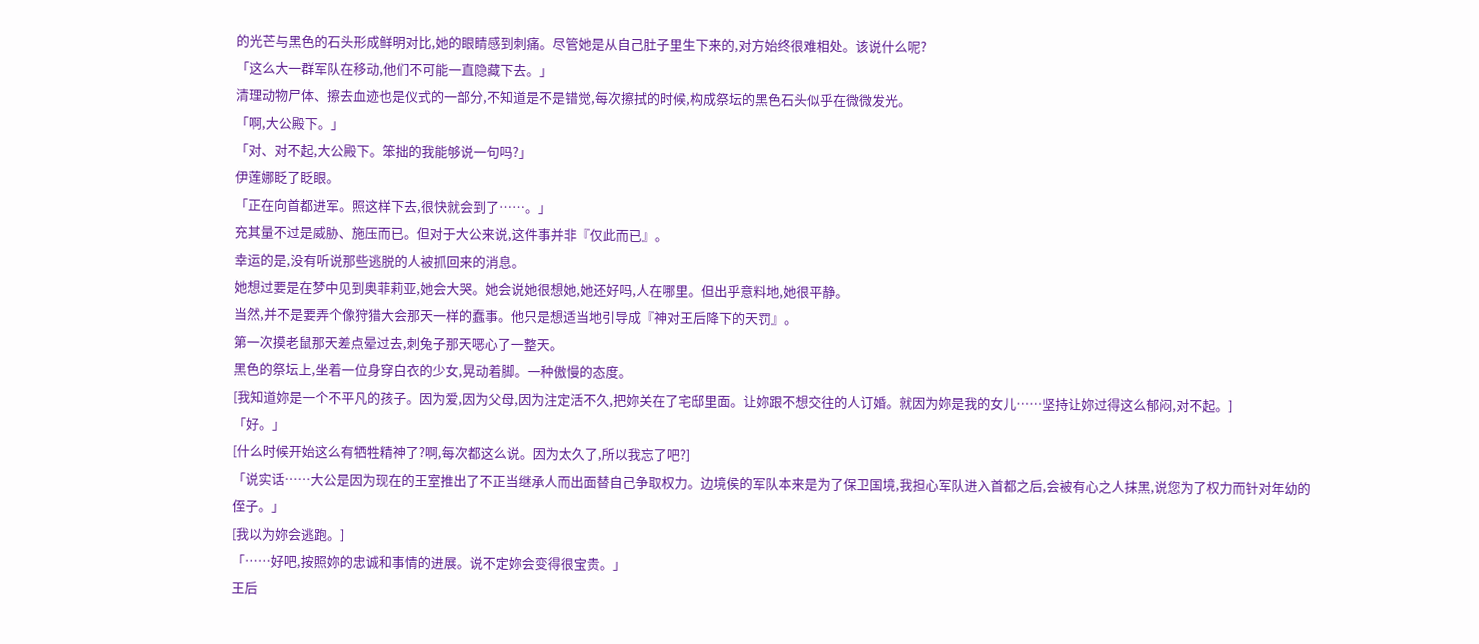的光芒与黑色的石头形成鲜明对比,她的眼睛感到刺痛。尽管她是从自己肚子里生下来的,对方始终很难相处。该说什么呢?
「这么大一群军队在移动,他们不可能一直隐藏下去。」
清理动物尸体、擦去血迹也是仪式的一部分,不知道是不是错觉,每次擦拭的时候,构成祭坛的黑色石头似乎在微微发光。
「啊,大公殿下。」
「对、对不起,大公殿下。笨拙的我能够说一句吗?」
伊莲娜眨了眨眼。
「正在向首都进军。照这样下去,很快就会到了……。」
充其量不过是威胁、施压而已。但对于大公来说,这件事并非『仅此而已』。
幸运的是,没有听说那些逃脱的人被抓回来的消息。
她想过要是在梦中见到奥菲莉亚,她会大哭。她会说她很想她,她还好吗,人在哪里。但出乎意料地,她很平静。
当然,并不是要弄个像狩猎大会那天一样的蠢事。他只是想适当地引导成『神对王后降下的天罚』。
第一次摸老鼠那天差点晕过去,刺兔子那天𫫇心了一整天。
黑色的祭坛上,坐着一位身穿白衣的少女,晃动着脚。一种傲慢的态度。
[我知道妳是一个不平凡的孩子。因为爱,因为父母,因为注定活不久,把妳关在了宅邸里面。让妳跟不想交往的人订婚。就因为妳是我的女儿……坚持让妳过得这么郁闷,对不起。]
「好。」
[什么时候开始这么有牺牲精神了?啊,每次都这么说。因为太久了,所以我忘了吧?]
「说实话……大公是因为现在的王室推出了不正当继承人而出面替自己争取权力。边境侯的军队本来是为了保卫国境,我担心军队进入首都之后,会被有心之人抹黑,说您为了权力而针对年幼的侄子。」
[我以为妳会逃跑。]
「……好吧,按照妳的忠诚和事情的进展。说不定妳会变得很宝贵。」
王后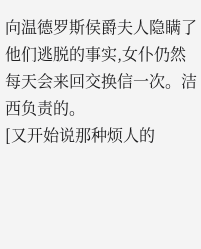向温德罗斯侯爵夫人隐瞒了他们逃脱的事实,女仆仍然每天会来回交换信一次。洁西负责的。
[又开始说那种烦人的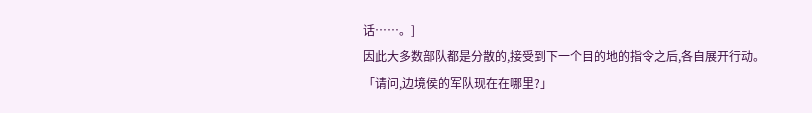话……。]
因此大多数部队都是分散的,接受到下一个目的地的指令之后,各自展开行动。
「请问,边境侯的军队现在在哪里?」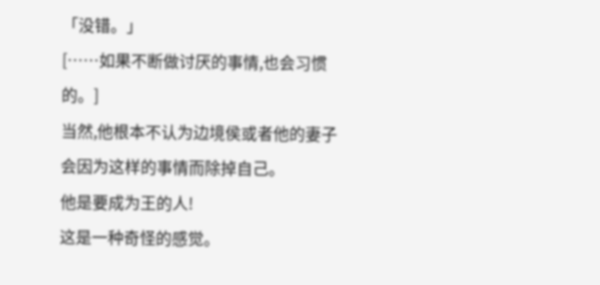「没错。」
[……如果不断做讨厌的事情,也会习惯的。]
当然,他根本不认为边境侯或者他的妻子会因为这样的事情而除掉自己。
他是要成为王的人!
这是一种奇怪的感觉。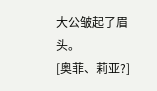大公皱起了眉头。
[奥菲、莉亚?]